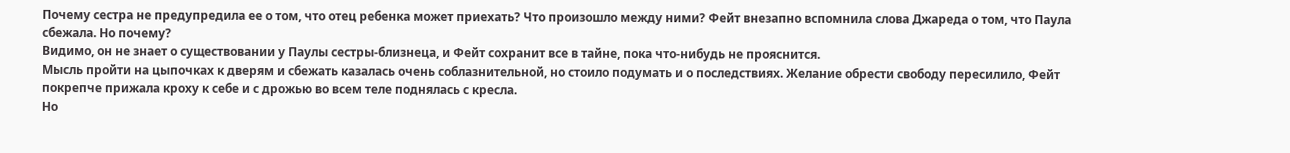Почему сестра не предупредила ее о том, что отец ребенка может приехать? Что произошло между ними? Фейт внезапно вспомнила слова Джареда о том, что Паула сбежала. Но почему?
Видимо, он не знает о существовании у Паулы сестры-близнеца, и Фейт сохранит все в тайне, пока что-нибудь не прояснится.
Мысль пройти на цыпочках к дверям и сбежать казалась очень соблазнительной, но стоило подумать и о последствиях. Желание обрести свободу пересилило, Фейт покрепче прижала кроху к себе и с дрожью во всем теле поднялась с кресла.
Но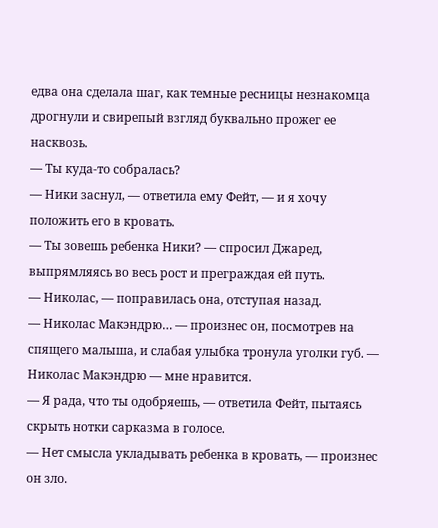едва она сделала шаг, как темные ресницы незнакомца дрогнули и свирепый взгляд буквально прожег ее насквозь.
— Ты куда-то собралась?
— Ники заснул, — ответила ему Фейт, — и я хочу положить его в кровать.
— Ты зовешь ребенка Ники? — спросил Джаред, выпрямляясь во весь рост и преграждая ей путь.
— Николас, — поправилась она, отступая назад.
— Николас Макэндрю… — произнес он, посмотрев на спящего малыша, и слабая улыбка тронула уголки губ. — Николас Макэндрю — мне нравится.
— Я рада, что ты одобряешь, — ответила Фейт, пытаясь скрыть нотки сарказма в голосе.
— Нет смысла укладывать ребенка в кровать, — произнес он зло.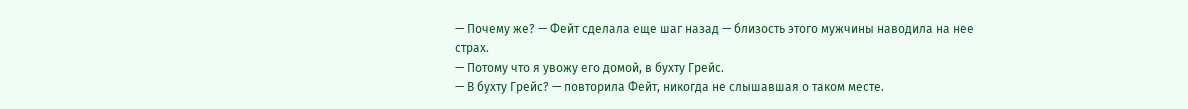— Почему же? — Фейт сделала еще шаг назад — близость этого мужчины наводила на нее страх.
— Потому что я увожу его домой, в бухту Грейс.
— В бухту Грейс? — повторила Фейт, никогда не слышавшая о таком месте.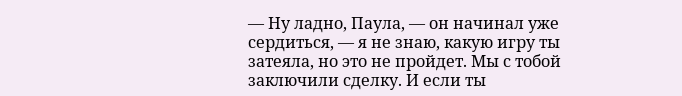— Ну ладно, Паула, — он начинал уже сердиться, — я не знаю, какую игру ты затеяла, но это не пройдет. Мы с тобой заключили сделку. И если ты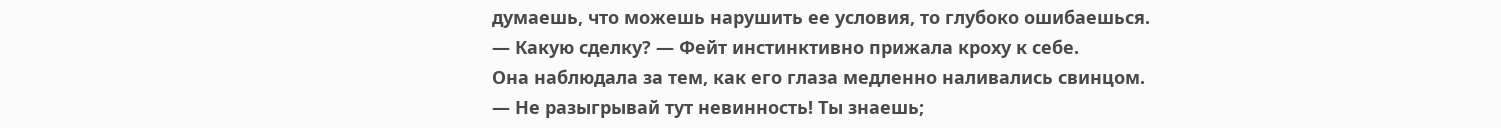думаешь, что можешь нарушить ее условия, то глубоко ошибаешься.
— Какую сделку? — Фейт инстинктивно прижала кроху к себе.
Она наблюдала за тем, как его глаза медленно наливались свинцом.
— Не разыгрывай тут невинность! Ты знаешь;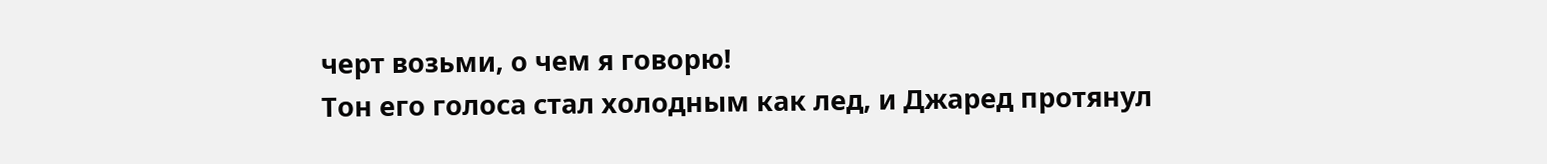черт возьми, о чем я говорю!
Тон его голоса стал холодным как лед, и Джаред протянул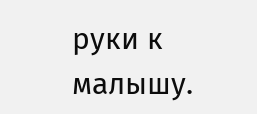руки к малышу.